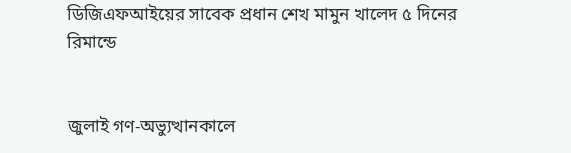ডিজিএফআইয়ের সাবেক প্রধান শেখ মামুন খালেদ ৫ দিনের রিমান্ডে


জুলাই গণ-অভ্যুত্থানকালে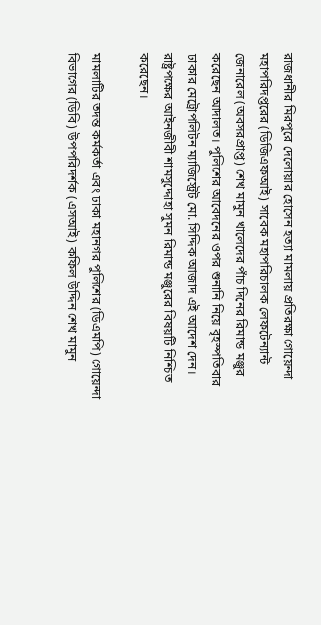রাজধানীর মিরপুরে দেলোয়ার হোসেন হত্যা মামলায় প্রতিরক্ষা গোয়েন্দা মহাপরিদপ্তরের (ডিজিএফআই) সাবেক মহাপরিচালক লেফটেন্যান্ট জেনারেল (অবসরপ্রাপ্ত) শেখ মামুন খালেদের পাঁচ দিনের রিমান্ড মঞ্জুর করেছেন আদালত। পুলিশের আবেদনের ওপর শুনানি নিয়ে বৃহস্পতিবার ঢাকার মেট্রোপলিটন ম্যাজিস্ট্রেট মো. সিদ্দিক আজাদ এই আদেশ দেন। রাষ্ট্রপক্ষের আইনজীবী শামসুদ্দোহা সুমন রিমান্ড মঞ্জুরের বিষয়টি নিশ্চিত করেছেন।

মামলাটির তদন্ত কর্মকর্তা এবং ঢাকা মহানগর পুলিশের (ডিএমপি) গোয়েন্দা বিভাগের (ডিবি) উপপরিদর্শক (এসআই) কফিল উদ্দিন শেখ মামুন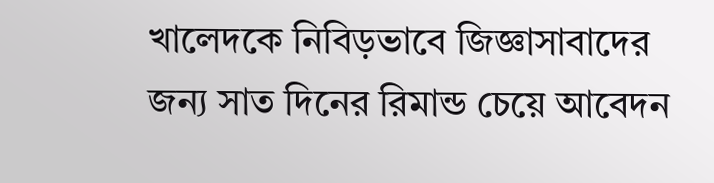খালেদকে নিবিড়ভাবে জিজ্ঞাসাবাদের জন্য সাত দিনের রিমান্ড চেয়ে আবেদন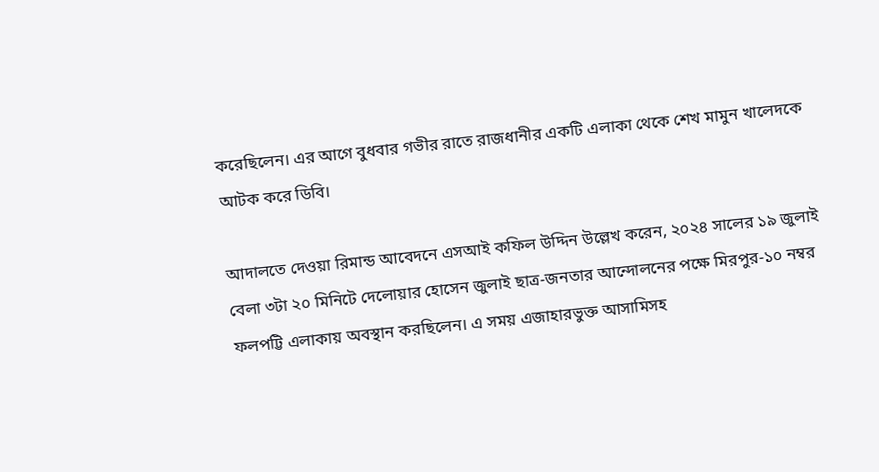করেছিলেন। এর আগে বুধবার গভীর রাতে রাজধানীর একটি এলাকা থেকে শেখ মামুন খালেদকে আটক করে ডিবি।

আদালতে দেওয়া রিমান্ড আবেদনে এসআই কফিল উদ্দিন উল্লেখ করেন, ২০২৪ সালের ১৯ জুলাই বেলা ৩টা ২০ মিনিটে দেলোয়ার হোসেন জুলাই ছাত্র-জনতার আন্দোলনের পক্ষে মিরপুর-১০ নম্বর ফলপট্টি এলাকায় অবস্থান করছিলেন। এ সময় এজাহারভুক্ত আসামিসহ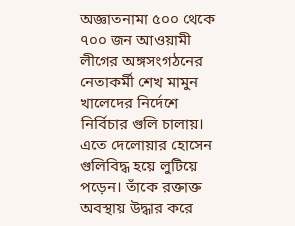অজ্ঞাতনামা ৫০০ থেকে ৭০০ জন আওয়ামী লীগের অঙ্গসংগঠনের নেতাকর্মী শেখ মামুন খালেদের নির্দেশে নির্বিচার গুলি চালায়। এতে দেলোয়ার হোসেন গুলিবিদ্ধ হয়ে লুটিয়ে পড়েন। তাঁকে রক্তাক্ত অবস্থায় উদ্ধার করে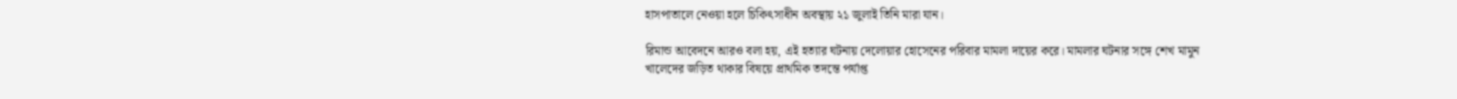হাসপাতালে নেওয়া হলে চিকিৎসাধীন অবস্থায় ২১ জুলাই তিনি মারা যান।

রিমান্ড আবেদনে আরও বলা হয়, এই হত্যার ঘটনায় দেলোয়ার হোসেনের পরিবার মামলা দায়ের করে। মামলার ঘটনার সঙ্গে শেখ মামুন খালেদের জড়িত থাকার বিষয়ে প্রাথমিক তদন্তে পর্যাপ্ত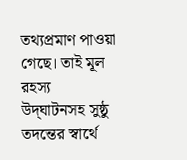তথ্যপ্রমাণ পাওয়া গেছে। তাই মূল রহস্য উদ্‌ঘাটনসহ সুষ্ঠু তদন্তের স্বার্থে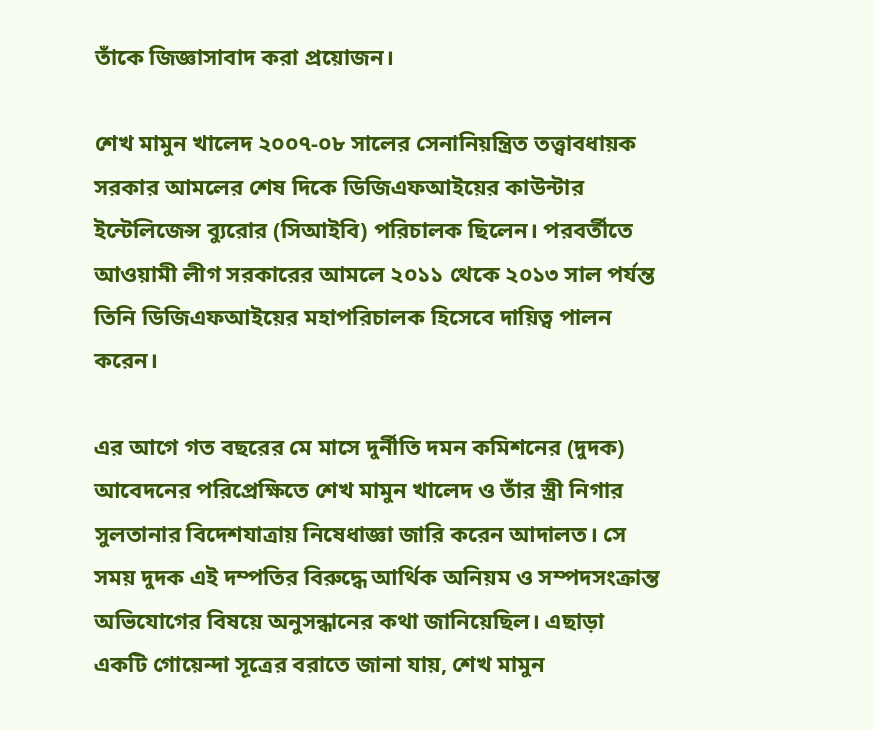তাঁকে জিজ্ঞাসাবাদ করা প্রয়োজন।

শেখ মামুন খালেদ ২০০৭-০৮ সালের সেনানিয়ন্ত্রিত তত্ত্বাবধায়ক সরকার আমলের শেষ দিকে ডিজিএফআইয়ের কাউন্টার ইন্টেলিজেন্স ব্যুরোর (সিআইবি) পরিচালক ছিলেন। পরবর্তীতে আওয়ামী লীগ সরকারের আমলে ২০১১ থেকে ২০১৩ সাল পর্যন্ত তিনি ডিজিএফআইয়ের মহাপরিচালক হিসেবে দায়িত্ব পালন করেন।

এর আগে গত বছরের মে মাসে দুর্নীতি দমন কমিশনের (দুদক) আবেদনের পরিপ্রেক্ষিতে শেখ মামুন খালেদ ও তাঁর স্ত্রী নিগার সুলতানার বিদেশযাত্রায় নিষেধাজ্ঞা জারি করেন আদালত। সে সময় দুদক এই দম্পতির বিরুদ্ধে আর্থিক অনিয়ম ও সম্পদসংক্রান্ত অভিযোগের বিষয়ে অনুসন্ধানের কথা জানিয়েছিল। এছাড়া একটি গোয়েন্দা সূত্রের বরাতে জানা যায়, শেখ মামুন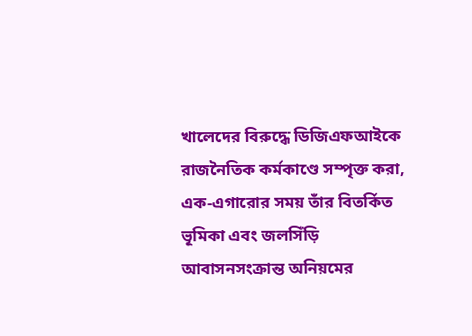খালেদের বিরুদ্ধে ডিজিএফআইকে রাজনৈতিক কর্মকাণ্ডে সম্পৃক্ত করা, এক-এগারোর সময় তাঁর বিতর্কিত ভূমিকা এবং জলসিঁড়ি আবাসনসংক্রান্ত অনিয়মের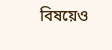বিষয়েও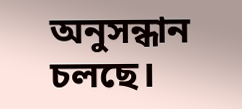অনুসন্ধান চলছে।